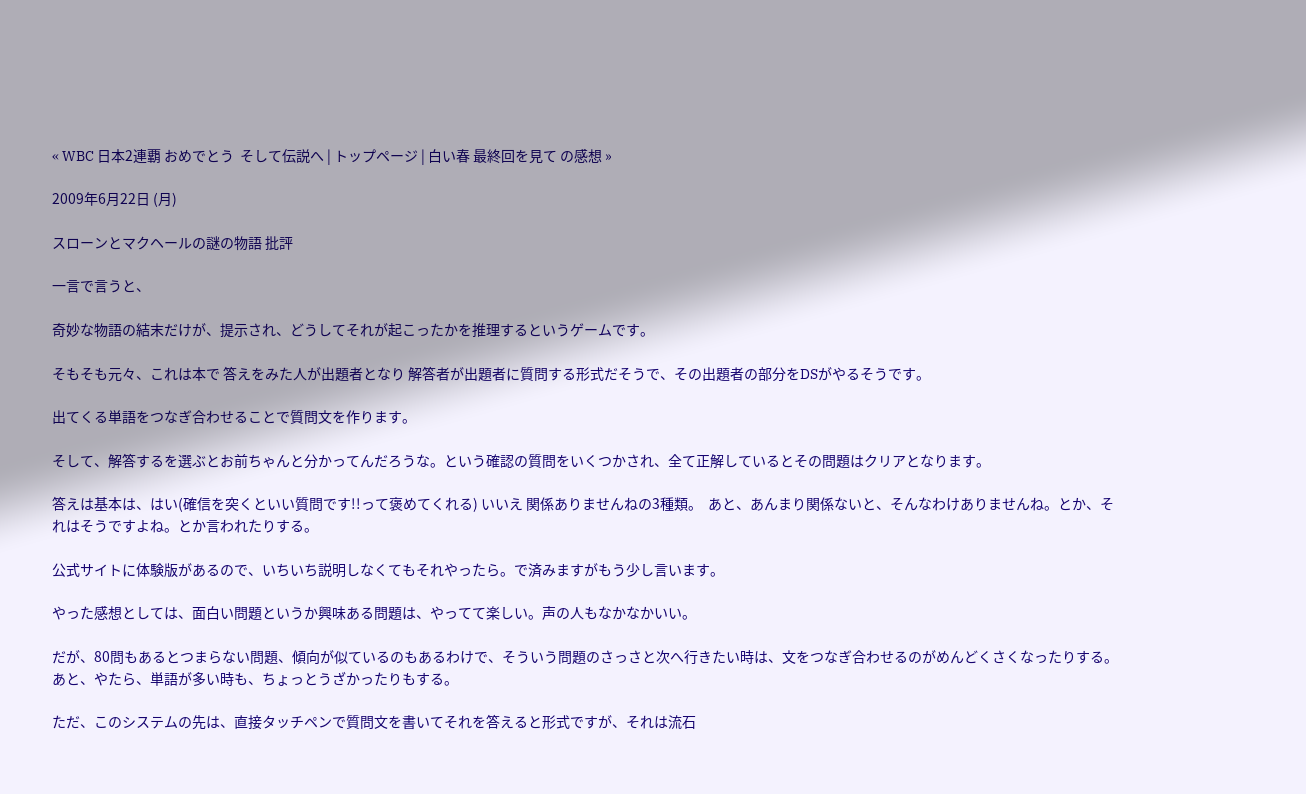« WBC 日本2連覇 おめでとう  そして伝説へ | トップページ | 白い春 最終回を見て の感想 »

2009年6月22日 (月)

スローンとマクヘールの謎の物語 批評

一言で言うと、

奇妙な物語の結末だけが、提示され、どうしてそれが起こったかを推理するというゲームです。

そもそも元々、これは本で 答えをみた人が出題者となり 解答者が出題者に質問する形式だそうで、その出題者の部分をDSがやるそうです。

出てくる単語をつなぎ合わせることで質問文を作ります。

そして、解答するを選ぶとお前ちゃんと分かってんだろうな。という確認の質問をいくつかされ、全て正解しているとその問題はクリアとなります。

答えは基本は、はい(確信を突くといい質問です!!って褒めてくれる) いいえ 関係ありませんねの3種類。  あと、あんまり関係ないと、そんなわけありませんね。とか、それはそうですよね。とか言われたりする。

公式サイトに体験版があるので、いちいち説明しなくてもそれやったら。で済みますがもう少し言います。

やった感想としては、面白い問題というか興味ある問題は、やってて楽しい。声の人もなかなかいい。

だが、80問もあるとつまらない問題、傾向が似ているのもあるわけで、そういう問題のさっさと次へ行きたい時は、文をつなぎ合わせるのがめんどくさくなったりする。あと、やたら、単語が多い時も、ちょっとうざかったりもする。

ただ、このシステムの先は、直接タッチペンで質問文を書いてそれを答えると形式ですが、それは流石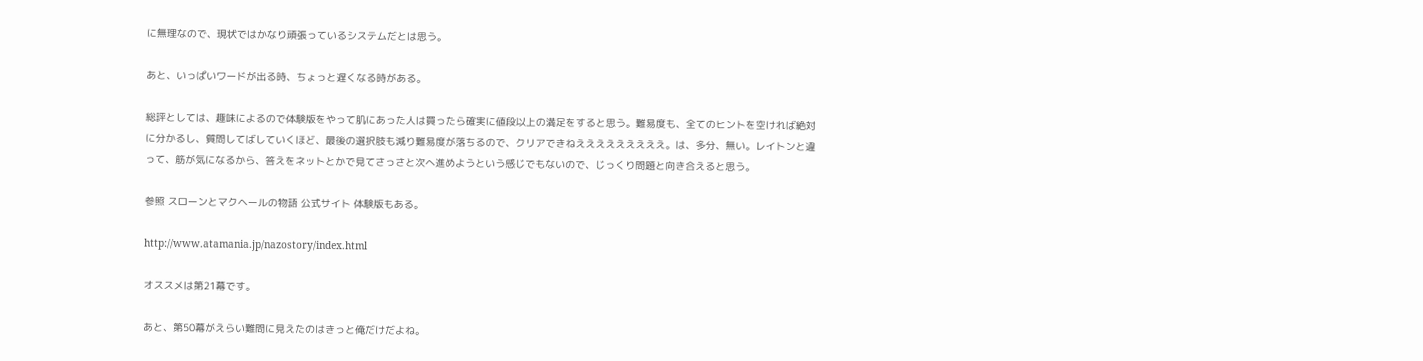に無理なので、現状ではかなり頑張っているシステムだとは思う。

あと、いっぱいワードが出る時、ちょっと遅くなる時がある。

総評としては、趣味によるので体験版をやって肌にあった人は買ったら確実に値段以上の満足をすると思う。難易度も、全てのヒントを空ければ絶対に分かるし、質問してばしていくほど、最後の選択肢も減り難易度が落ちるので、クリアできねえええええええええ。は、多分、無い。レイトンと違って、筋が気になるから、答えをネットとかで見てさっさと次へ進めようという感じでもないので、じっくり問題と向き合えると思う。

参照 スローンとマクヘールの物語 公式サイト 体験版もある。

http://www.atamania.jp/nazostory/index.html

オススメは第21幕です。

あと、第50幕がえらい難問に見えたのはきっと俺だけだよね。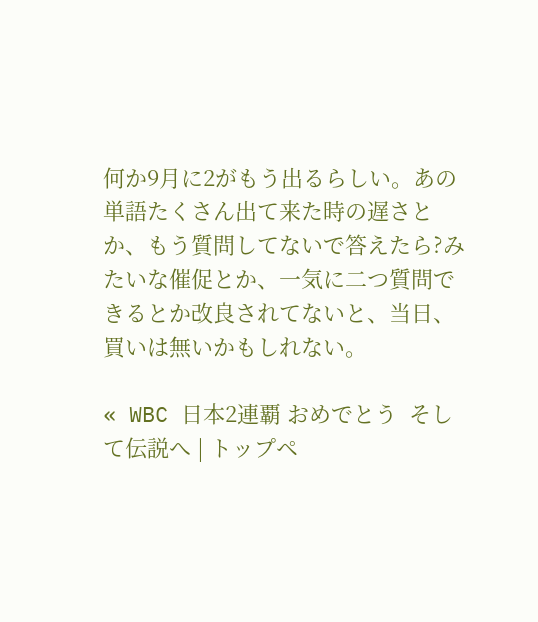何か9月に2がもう出るらしい。あの単語たくさん出て来た時の遅さとか、もう質問してないで答えたら?みたいな催促とか、一気に二つ質問できるとか改良されてないと、当日、買いは無いかもしれない。

« WBC 日本2連覇 おめでとう  そして伝説へ | トップペ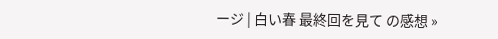ージ | 白い春 最終回を見て の感想 »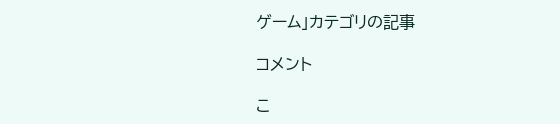ゲーム」カテゴリの記事

コメント

こ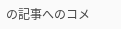の記事へのコメ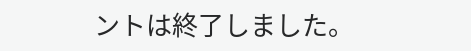ントは終了しました。